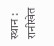स्थान : रानीखेत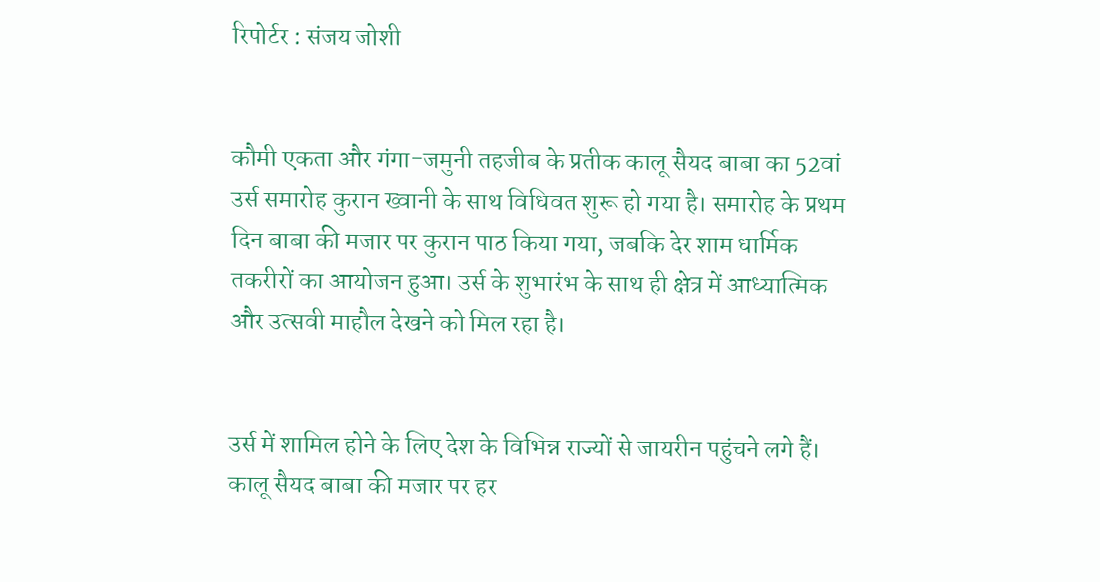रिपोर्टर : संजय जोशी


कौमी एकता और गंगा-जमुनी तहजीब के प्रतीक कालू सैयद बाबा का 52वां उर्स समारोह कुरान ख्वानी के साथ विधिवत शुरू हो गया है। समारोह के प्रथम दिन बाबा की मजार पर कुरान पाठ किया गया, जबकि देर शाम धार्मिक तकरीरों का आयोजन हुआ। उर्स के शुभारंभ के साथ ही क्षेत्र में आध्यात्मिक और उत्सवी माहौल देखने को मिल रहा है।


उर्स में शामिल होने के लिए देश के विभिन्न राज्यों से जायरीन पहुंचने लगे हैं। कालू सैयद बाबा की मजार पर हर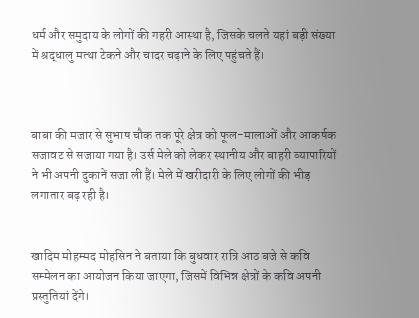धर्म और समुदाय के लोगों की गहरी आस्था है, जिसके चलते यहां बड़ी संख्या में श्रद्धालु मत्था टेकने और चादर चढ़ाने के लिए पहुंचते हैं।



बाबा की मजार से सुभाष चौक तक पूरे क्षेत्र को फूल-मालाओं और आकर्षक सजावट से सजाया गया है। उर्स मेले को लेकर स्थानीय और बाहरी व्यापारियों ने भी अपनी दुकानें सजा ली हैं। मेले में खरीदारी के लिए लोगों की भीड़ लगातार बढ़ रही है।


खादिम मोहम्मद मोहसिन ने बताया कि बुधवार रात्रि आठ बजे से कवि सम्मेलन का आयोजन किया जाएगा, जिसमें विभिन्न क्षेत्रों के कवि अपनी प्रस्तुतियां देंगे।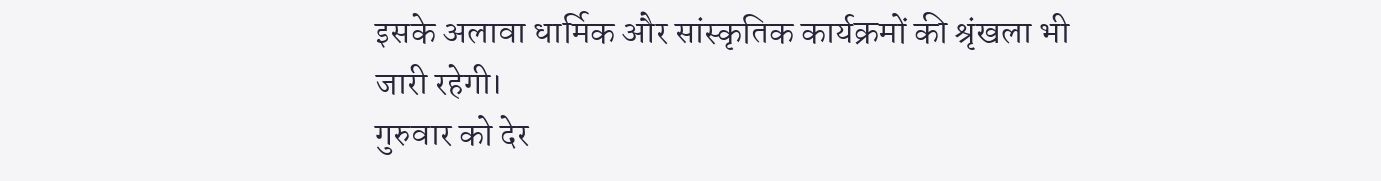इसके अलावा धार्मिक और सांस्कृतिक कार्यक्रमों की श्रृंखला भी जारी रहेगी।
गुरुवार को देर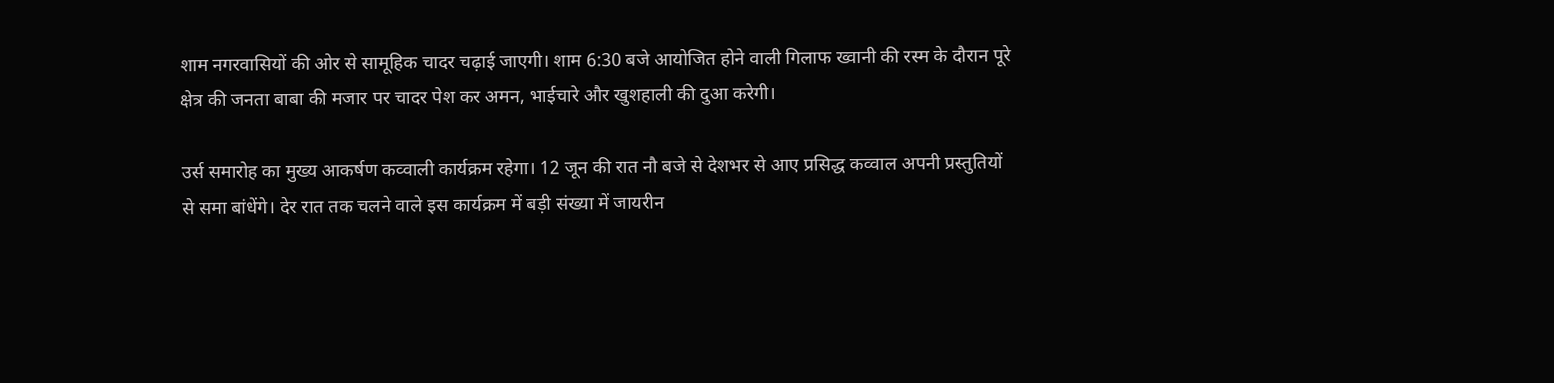शाम नगरवासियों की ओर से सामूहिक चादर चढ़ाई जाएगी। शाम 6:30 बजे आयोजित होने वाली गिलाफ ख्वानी की रस्म के दौरान पूरे क्षेत्र की जनता बाबा की मजार पर चादर पेश कर अमन, भाईचारे और खुशहाली की दुआ करेगी।

उर्स समारोह का मुख्य आकर्षण कव्वाली कार्यक्रम रहेगा। 12 जून की रात नौ बजे से देशभर से आए प्रसिद्ध कव्वाल अपनी प्रस्तुतियों से समा बांधेंगे। देर रात तक चलने वाले इस कार्यक्रम में बड़ी संख्या में जायरीन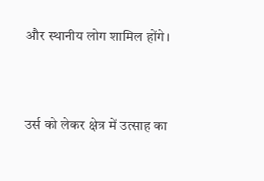और स्थानीय लोग शामिल होंगे।


उर्स को लेकर क्षेत्र में उत्साह का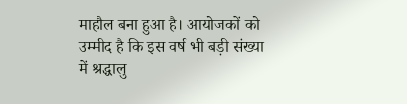माहौल बना हुआ है। आयोजकों को उम्मीद है कि इस वर्ष भी बड़ी संख्या में श्रद्धालु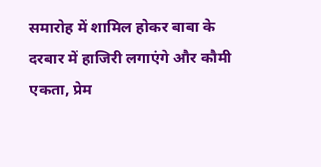समारोह में शामिल होकर बाबा के दरबार में हाजिरी लगाएंगे और कौमी एकता, प्रेम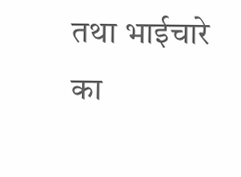तथा भाईचारे का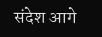संदेश आगे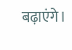बढ़ाएंगे।